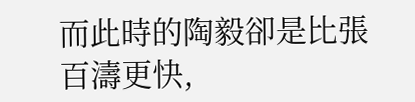而此時的陶毅卻是比張百濤更快,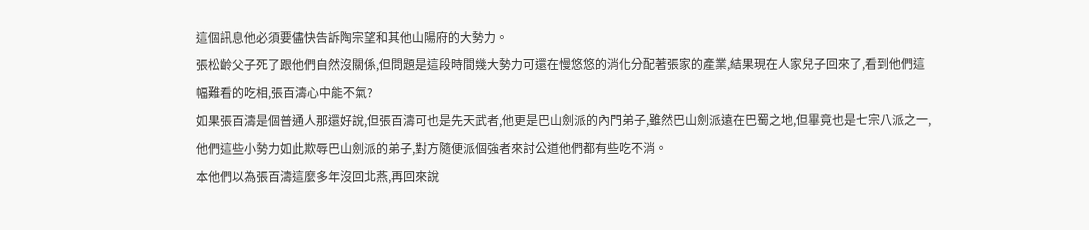這個訊息他必須要儘快告訴陶宗望和其他山陽府的大勢力。
張松齡父子死了跟他們自然沒關係,但問題是這段時間幾大勢力可還在慢悠悠的消化分配著張家的產業,結果現在人家兒子回來了,看到他們這幅難看的吃相,張百濤心中能不氣?
如果張百濤是個普通人那還好說,但張百濤可也是先天武者,他更是巴山劍派的內門弟子,雖然巴山劍派遠在巴蜀之地,但畢竟也是七宗八派之一,他們這些小勢力如此欺辱巴山劍派的弟子,對方隨便派個強者來討公道他們都有些吃不消。
本他們以為張百濤這麼多年沒回北燕,再回來說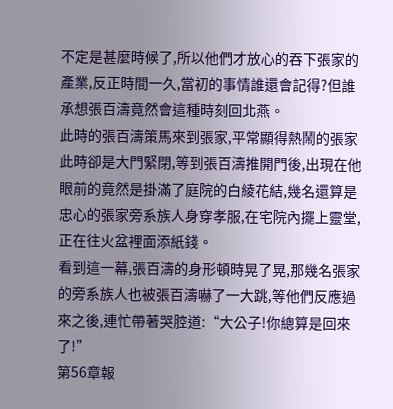不定是甚麼時候了,所以他們才放心的吞下張家的產業,反正時間一久,當初的事情誰還會記得?但誰承想張百濤竟然會這種時刻回北燕。
此時的張百濤策馬來到張家,平常顯得熱鬧的張家此時卻是大門緊閉,等到張百濤推開門後,出現在他眼前的竟然是掛滿了庭院的白綾花結,幾名還算是忠心的張家旁系族人身穿孝服,在宅院內擺上靈堂,正在往火盆裡面添紙錢。
看到這一幕,張百濤的身形頓時晃了晃,那幾名張家的旁系族人也被張百濤嚇了一大跳,等他們反應過來之後,連忙帶著哭腔道:“大公子!你總算是回來了!”
第56章報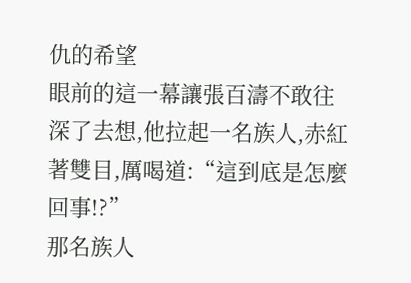仇的希望
眼前的這一幕讓張百濤不敢往深了去想,他拉起一名族人,赤紅著雙目,厲喝道:“這到底是怎麼回事!?”
那名族人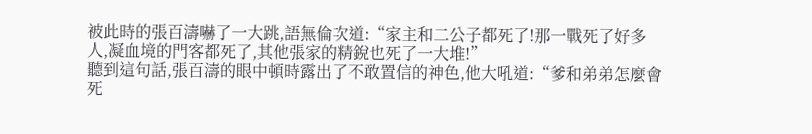被此時的張百濤嚇了一大跳,語無倫次道:“家主和二公子都死了!那一戰死了好多人,凝血境的門客都死了,其他張家的精銳也死了一大堆!”
聽到這句話,張百濤的眼中頓時露出了不敢置信的神色,他大吼道:“爹和弟弟怎麼會死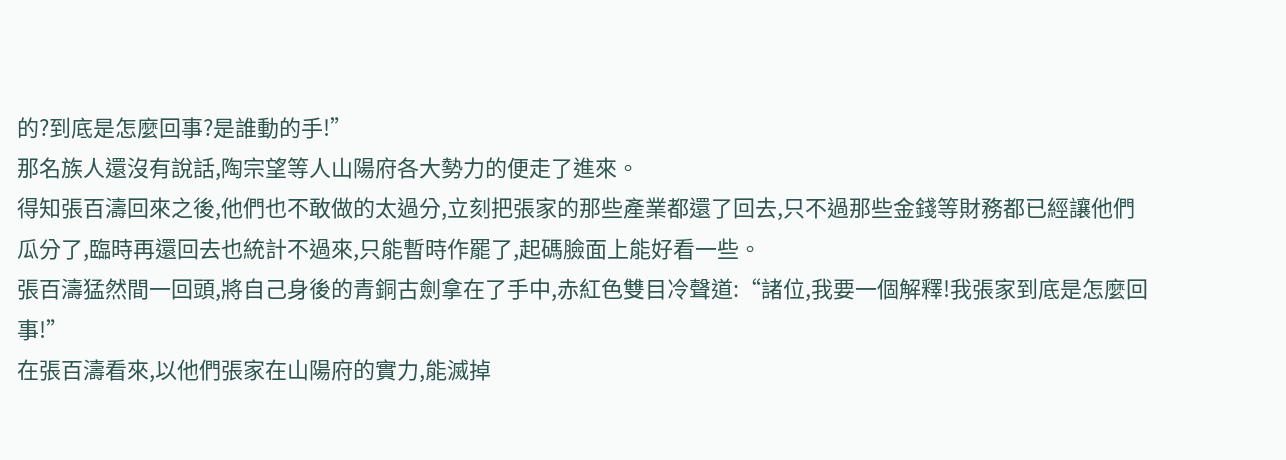的?到底是怎麼回事?是誰動的手!”
那名族人還沒有說話,陶宗望等人山陽府各大勢力的便走了進來。
得知張百濤回來之後,他們也不敢做的太過分,立刻把張家的那些產業都還了回去,只不過那些金錢等財務都已經讓他們瓜分了,臨時再還回去也統計不過來,只能暫時作罷了,起碼臉面上能好看一些。
張百濤猛然間一回頭,將自己身後的青銅古劍拿在了手中,赤紅色雙目冷聲道:“諸位,我要一個解釋!我張家到底是怎麼回事!”
在張百濤看來,以他們張家在山陽府的實力,能滅掉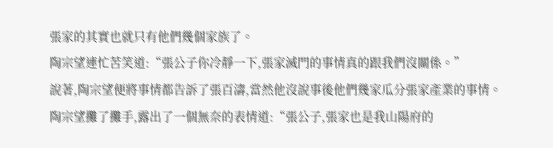張家的其實也就只有他們幾個家族了。
陶宗望連忙苦笑道:“張公子你冷靜一下,張家滅門的事情真的跟我們沒關係。”
說著,陶宗望便將事情都告訴了張百濤,當然他沒說事後他們幾家瓜分張家產業的事情。
陶宗望攤了攤手,露出了一個無奈的表情道:“張公子,張家也是我山陽府的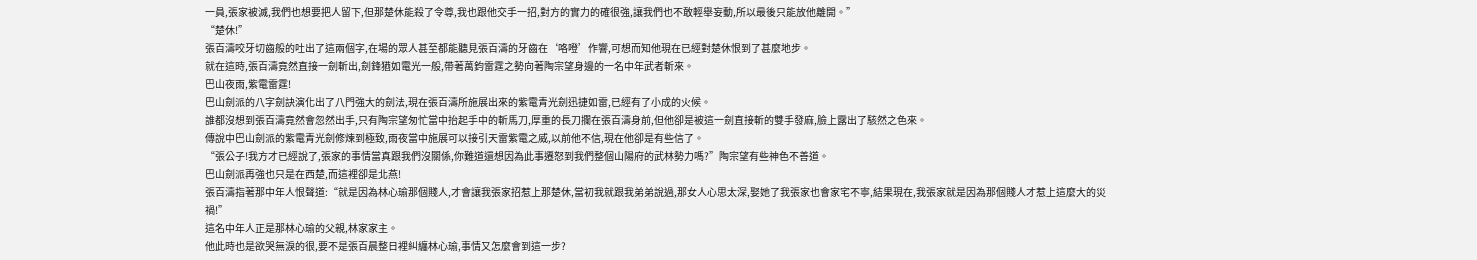一員,張家被滅,我們也想要把人留下,但那楚休能殺了令尊,我也跟他交手一招,對方的實力的確很強,讓我們也不敢輕舉妄動,所以最後只能放他離開。”
“楚休!”
張百濤咬牙切齒般的吐出了這兩個字,在場的眾人甚至都能聽見張百濤的牙齒在‘咯噔’作響,可想而知他現在已經對楚休恨到了甚麼地步。
就在這時,張百濤竟然直接一劍斬出,劍鋒猶如電光一般,帶著萬鈞雷霆之勢向著陶宗望身邊的一名中年武者斬來。
巴山夜雨,紫電雷霆!
巴山劍派的八字劍訣演化出了八門強大的劍法,現在張百濤所施展出來的紫電青光劍迅捷如雷,已經有了小成的火候。
誰都沒想到張百濤竟然會忽然出手,只有陶宗望匆忙當中抬起手中的斬馬刀,厚重的長刀攔在張百濤身前,但他卻是被這一劍直接斬的雙手發麻,臉上露出了駭然之色來。
傳說中巴山劍派的紫電青光劍修煉到極致,雨夜當中施展可以接引天雷紫電之威,以前他不信,現在他卻是有些信了。
“張公子!我方才已經說了,張家的事情當真跟我們沒關係,你難道還想因為此事遷怒到我們整個山陽府的武林勢力嗎?”陶宗望有些神色不善道。
巴山劍派再強也只是在西楚,而這裡卻是北燕!
張百濤指著那中年人恨聲道:“就是因為林心瑜那個賤人,才會讓我張家招惹上那楚休,當初我就跟我弟弟說過,那女人心思太深,娶她了我張家也會家宅不寧,結果現在,我張家就是因為那個賤人才惹上這麼大的災禍!”
這名中年人正是那林心瑜的父親,林家家主。
他此時也是欲哭無淚的很,要不是張百晨整日裡糾纏林心瑜,事情又怎麼會到這一步?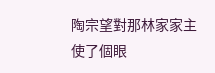陶宗望對那林家家主使了個眼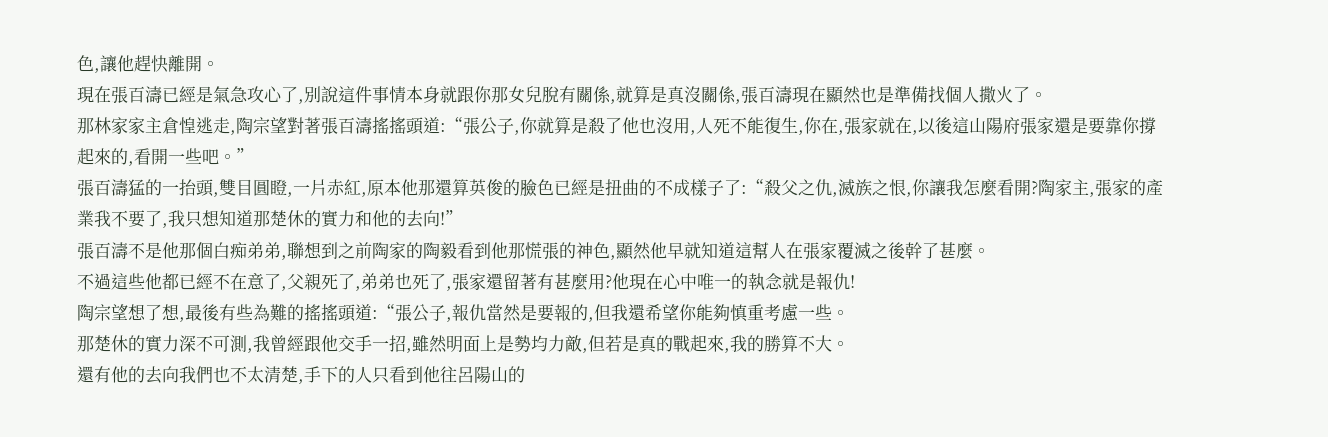色,讓他趕快離開。
現在張百濤已經是氣急攻心了,別說這件事情本身就跟你那女兒脫有關係,就算是真沒關係,張百濤現在顯然也是準備找個人撒火了。
那林家家主倉惶逃走,陶宗望對著張百濤搖搖頭道:“張公子,你就算是殺了他也沒用,人死不能復生,你在,張家就在,以後這山陽府張家還是要靠你撐起來的,看開一些吧。”
張百濤猛的一抬頭,雙目圓瞪,一片赤紅,原本他那還算英俊的臉色已經是扭曲的不成樣子了:“殺父之仇,滅族之恨,你讓我怎麼看開?陶家主,張家的產業我不要了,我只想知道那楚休的實力和他的去向!”
張百濤不是他那個白痴弟弟,聯想到之前陶家的陶毅看到他那慌張的神色,顯然他早就知道這幫人在張家覆滅之後幹了甚麼。
不過這些他都已經不在意了,父親死了,弟弟也死了,張家還留著有甚麼用?他現在心中唯一的執念就是報仇!
陶宗望想了想,最後有些為難的搖搖頭道:“張公子,報仇當然是要報的,但我還希望你能夠慎重考慮一些。
那楚休的實力深不可測,我曾經跟他交手一招,雖然明面上是勢均力敵,但若是真的戰起來,我的勝算不大。
還有他的去向我們也不太清楚,手下的人只看到他往呂陽山的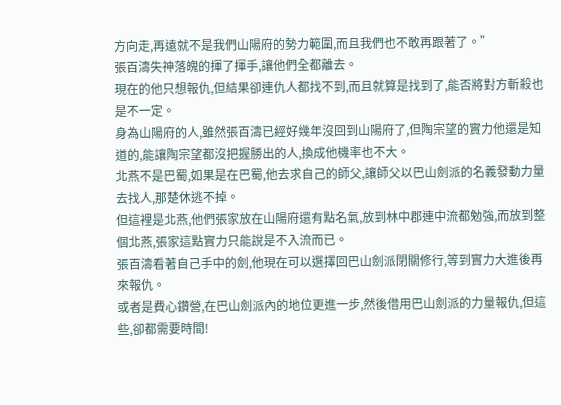方向走,再遠就不是我們山陽府的勢力範圍,而且我們也不敢再跟著了。”
張百濤失神落魄的揮了揮手,讓他們全都離去。
現在的他只想報仇,但結果卻連仇人都找不到,而且就算是找到了,能否將對方斬殺也是不一定。
身為山陽府的人,雖然張百濤已經好幾年沒回到山陽府了,但陶宗望的實力他還是知道的,能讓陶宗望都沒把握勝出的人,換成他機率也不大。
北燕不是巴蜀,如果是在巴蜀,他去求自己的師父,讓師父以巴山劍派的名義發動力量去找人,那楚休逃不掉。
但這裡是北燕,他們張家放在山陽府還有點名氣,放到林中郡連中流都勉強,而放到整個北燕,張家這點實力只能說是不入流而已。
張百濤看著自己手中的劍,他現在可以選擇回巴山劍派閉關修行,等到實力大進後再來報仇。
或者是費心鑽營,在巴山劍派內的地位更進一步,然後借用巴山劍派的力量報仇,但這些,卻都需要時間!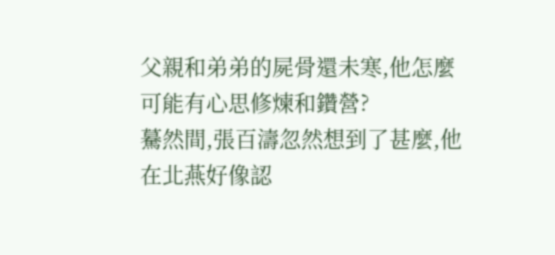父親和弟弟的屍骨還未寒,他怎麼可能有心思修煉和鑽營?
驀然間,張百濤忽然想到了甚麼,他在北燕好像認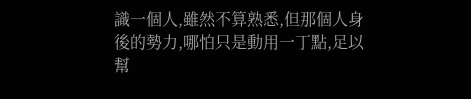識一個人,雖然不算熟悉,但那個人身後的勢力,哪怕只是動用一丁點,足以幫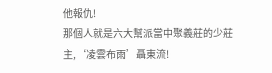他報仇!
那個人就是六大幫派當中聚義莊的少莊主,‘凌雲布雨’聶東流!